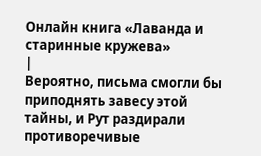Онлайн книга «Лаванда и старинные кружева»
|
Вероятно, письма смогли бы приподнять завесу этой тайны, и Рут раздирали противоречивые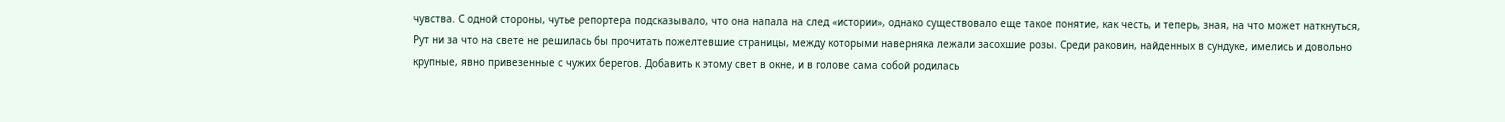чувства. С одной стороны, чутье репортера подсказывало, что она напала на след «истории», однако существовало еще такое понятие, как честь, и теперь, зная, на что может наткнуться, Рут ни за что на свете не решилась бы прочитать пожелтевшие страницы, между которыми наверняка лежали засохшие розы. Среди раковин, найденных в сундуке, имелись и довольно крупные, явно привезенные с чужих берегов. Добавить к этому свет в окне, и в голове сама собой родилась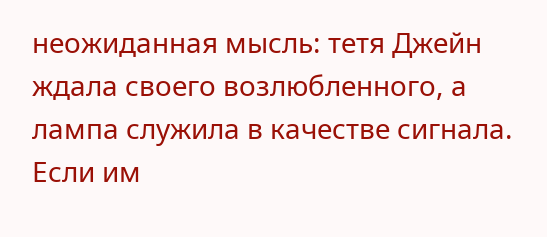неожиданная мысль: тетя Джейн ждала своего возлюбленного, а лампа служила в качестве сигнала. Если им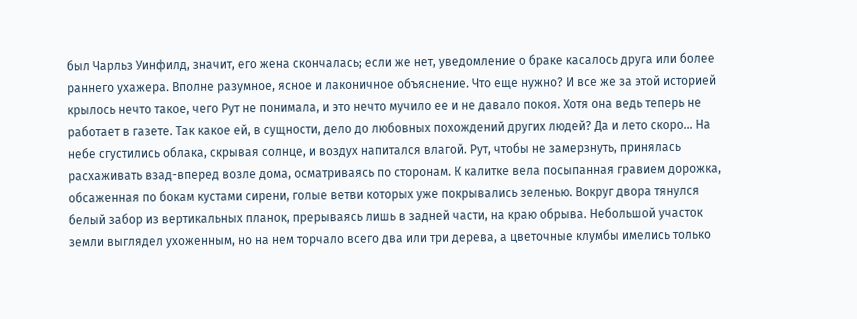был Чарльз Уинфилд, значит, его жена скончалась; если же нет, уведомление о браке касалось друга или более раннего ухажера. Вполне разумное, ясное и лаконичное объяснение. Что еще нужно? И все же за этой историей крылось нечто такое, чего Рут не понимала, и это нечто мучило ее и не давало покоя. Хотя она ведь теперь не работает в газете. Так какое ей, в сущности, дело до любовных похождений других людей? Да и лето скоро… На небе сгустились облака, скрывая солнце, и воздух напитался влагой. Рут, чтобы не замерзнуть, принялась расхаживать взад-вперед возле дома, осматриваясь по сторонам. К калитке вела посыпанная гравием дорожка, обсаженная по бокам кустами сирени, голые ветви которых уже покрывались зеленью. Вокруг двора тянулся белый забор из вертикальных планок, прерываясь лишь в задней части, на краю обрыва. Небольшой участок земли выглядел ухоженным, но на нем торчало всего два или три дерева, а цветочные клумбы имелись только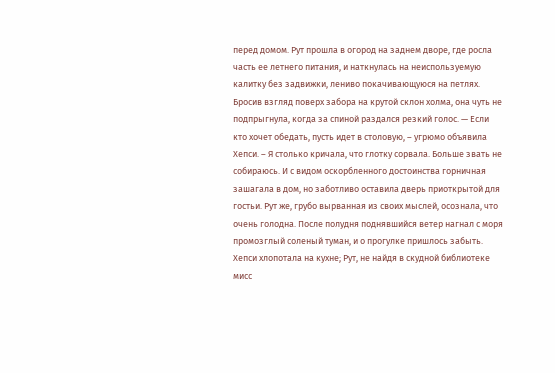перед домом. Рут прошла в огород на заднем дворе, где росла часть ее летнего питания, и наткнулась на неиспользуемую калитку без задвижки, лениво покачивающуюся на петлях. Бросив взгляд поверх забора на крутой склон холма, она чуть не подпрыгнула, когда за спиной раздался резкий голос. — Если кто хочет обедать, пусть идет в столовую, – угрюмо объявила Хепси. – Я столько кричала, что глотку сорвала. Больше звать не собираюсь. И с видом оскорбленного достоинства горничная зашагала в дом, но заботливо оставила дверь приоткрытой для гостьи. Рут же, грубо вырванная из своих мыслей, осознала, что очень голодна. После полудня поднявшийся ветер нагнал с моря промозглый соленый туман, и о прогулке пришлось забыть. Хепси хлопотала на кухне; Рут, не найдя в скудной библиотеке мисс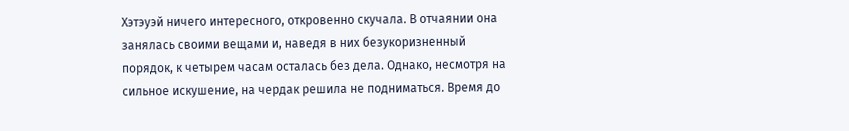Хэтэуэй ничего интересного, откровенно скучала. В отчаянии она занялась своими вещами и, наведя в них безукоризненный порядок, к четырем часам осталась без дела. Однако, несмотря на сильное искушение, на чердак решила не подниматься. Время до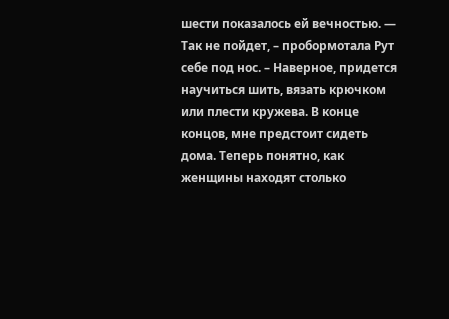шести показалось ей вечностью. — Так не пойдет, – пробормотала Рут себе под нос. – Наверное, придется научиться шить, вязать крючком или плести кружева. В конце концов, мне предстоит сидеть дома. Теперь понятно, как женщины находят столько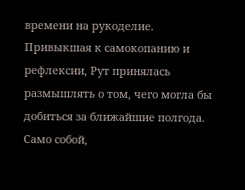времени на рукоделие. Привыкшая к самокопанию и рефлексии, Рут принялась размышлять о том, чего могла бы добиться за ближайшие полгода. Само собой,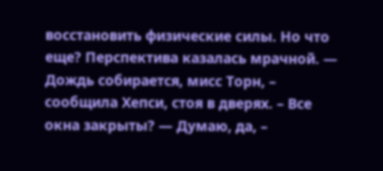восстановить физические силы. Но что еще? Перспектива казалась мрачной. — Дождь собирается, мисс Торн, – сообщила Хепси, стоя в дверях. – Все окна закрыты? — Думаю, да, –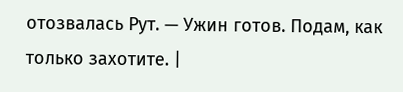отозвалась Рут. — Ужин готов. Подам, как только захотите. |